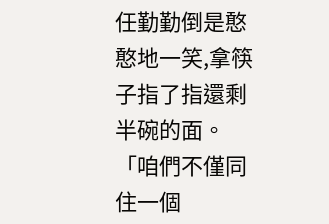任勤勤倒是憨憨地一笑,拿筷子指了指還剩半碗的面。
「咱們不僅同住一個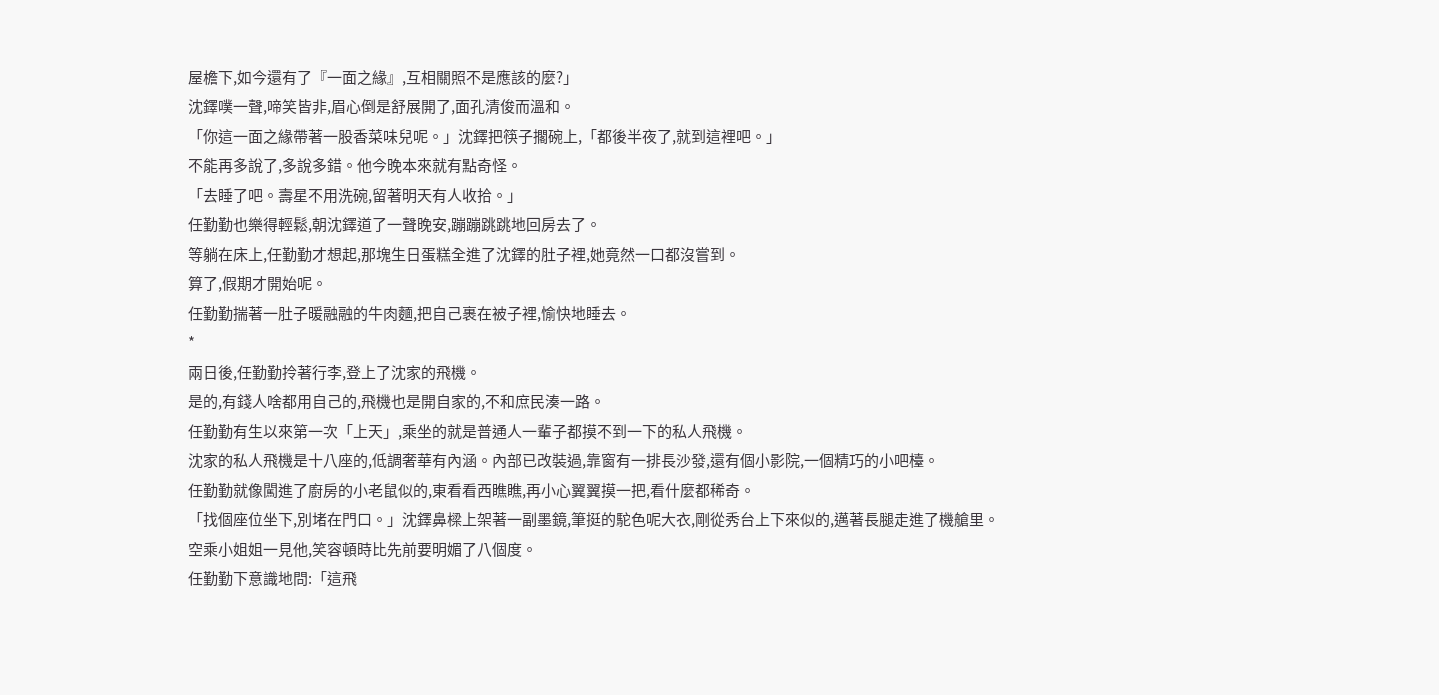屋檐下,如今還有了『一面之緣』,互相關照不是應該的麼?」
沈鐸噗一聲,啼笑皆非,眉心倒是舒展開了,面孔清俊而溫和。
「你這一面之緣帶著一股香菜味兒呢。」沈鐸把筷子擱碗上,「都後半夜了,就到這裡吧。」
不能再多說了,多說多錯。他今晚本來就有點奇怪。
「去睡了吧。壽星不用洗碗,留著明天有人收拾。」
任勤勤也樂得輕鬆,朝沈鐸道了一聲晚安,蹦蹦跳跳地回房去了。
等躺在床上,任勤勤才想起,那塊生日蛋糕全進了沈鐸的肚子裡,她竟然一口都沒嘗到。
算了,假期才開始呢。
任勤勤揣著一肚子暖融融的牛肉麵,把自己裹在被子裡,愉快地睡去。
*
兩日後,任勤勤拎著行李,登上了沈家的飛機。
是的,有錢人啥都用自己的,飛機也是開自家的,不和庶民湊一路。
任勤勤有生以來第一次「上天」,乘坐的就是普通人一輩子都摸不到一下的私人飛機。
沈家的私人飛機是十八座的,低調奢華有內涵。內部已改裝過,靠窗有一排長沙發,還有個小影院,一個精巧的小吧檯。
任勤勤就像闖進了廚房的小老鼠似的,東看看西瞧瞧,再小心翼翼摸一把,看什麼都稀奇。
「找個座位坐下,別堵在門口。」沈鐸鼻樑上架著一副墨鏡,筆挺的駝色呢大衣,剛從秀台上下來似的,邁著長腿走進了機艙里。
空乘小姐姐一見他,笑容頓時比先前要明媚了八個度。
任勤勤下意識地問:「這飛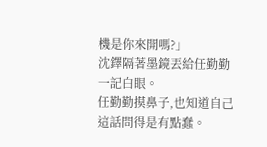機是你來開嗎?」
沈鐸隔著墨鏡丟給任勤勤一記白眼。
任勤勤摸鼻子,也知道自己這話問得是有點蠢。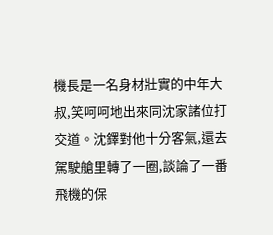機長是一名身材壯實的中年大叔,笑呵呵地出來同沈家諸位打交道。沈鐸對他十分客氣,還去駕駛艙里轉了一圈,談論了一番飛機的保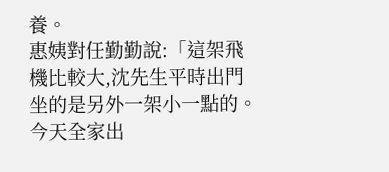養。
惠姨對任勤勤說:「這架飛機比較大,沈先生平時出門坐的是另外一架小一點的。今天全家出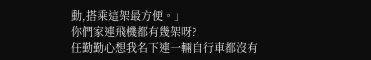動,搭乘這架最方便。」
你們家連飛機都有幾架呀?
任勤勤心想我名下連一輛自行車都沒有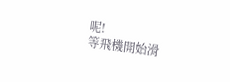呢!
等飛機開始滑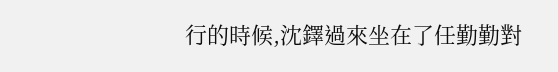行的時候,沈鐸過來坐在了任勤勤對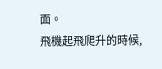面。
飛機起飛爬升的時候,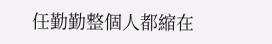任勤勤整個人都縮在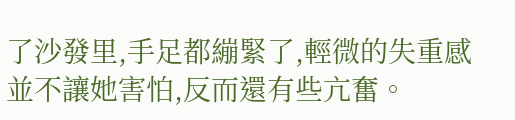了沙發里,手足都繃緊了,輕微的失重感並不讓她害怕,反而還有些亢奮。